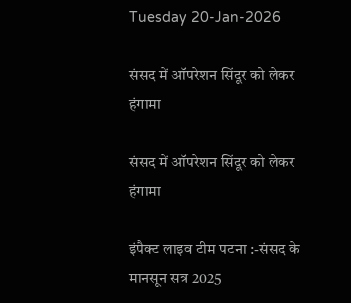Tuesday 20-Jan-2026

संसद में ऑपरेशन सिंदूर को लेकर हंगामा

संसद में ऑपरेशन सिंदूर को लेकर हंगामा

इंपैक्ट लाइव टीम पटना :-संसद के मानसून सत्र 2025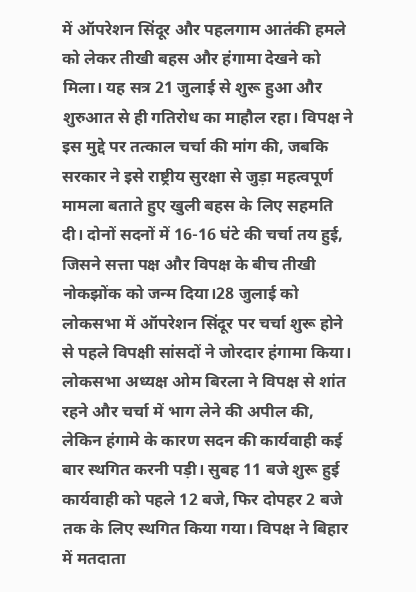में ऑपरेशन सिंदूर और पहलगाम आतंकी हमले को लेकर तीखी बहस और हंगामा देखने को मिला। यह सत्र 21 जुलाई से शुरू हुआ और शुरुआत से ही गतिरोध का माहौल रहा। विपक्ष ने इस मुद्दे पर तत्काल चर्चा की मांग की, जबकि सरकार ने इसे राष्ट्रीय सुरक्षा से जुड़ा महत्वपूर्ण मामला बताते हुए खुली बहस के लिए सहमति दी। दोनों सदनों में 16-16 घंटे की चर्चा तय हुई, जिसने सत्ता पक्ष और विपक्ष के बीच तीखी नोकझोंक को जन्म दिया।28 जुलाई को लोकसभा में ऑपरेशन सिंदूर पर चर्चा शुरू होने से पहले विपक्षी सांसदों ने जोरदार हंगामा किया। लोकसभा अध्यक्ष ओम बिरला ने विपक्ष से शांत रहने और चर्चा में भाग लेने की अपील की, लेकिन हंगामे के कारण सदन की कार्यवाही कई बार स्थगित करनी पड़ी। सुबह 11 बजे शुरू हुई कार्यवाही को पहले 12 बजे, फिर दोपहर 2 बजे तक के लिए स्थगित किया गया। विपक्ष ने बिहार में मतदाता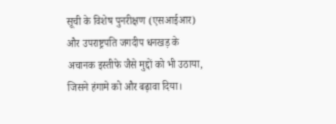सूची के विशेष पुनरीक्षण (एसआईआर) और उपराष्ट्रपति जगदीप धनखड़ के अचानक इस्तीफे जैसे मुद्दों को भी उठाया, जिसने हंगामे को और बढ़ावा दिया।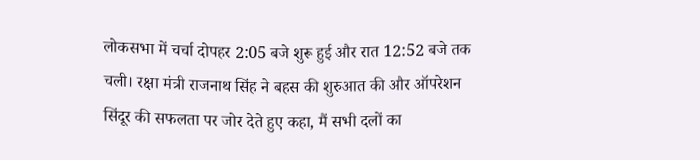लोकसभा में चर्चा दोपहर 2:05 बजे शुरू हुई और रात 12:52 बजे तक चली। रक्षा मंत्री राजनाथ सिंह ने बहस की शुरुआत की और ऑपरेशन सिंदूर की सफलता पर जोर देते हुए कहा, मैं सभी दलों का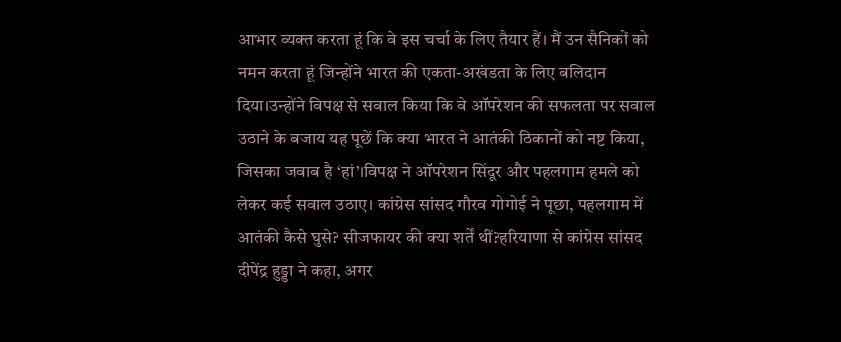आभार व्यक्त करता हूं कि वे इस चर्चा के लिए तैयार हैं। मैं उन सैनिकों को नमन करता हूं जिन्होंने भारत की एकता-अखंडता के लिए बलिदान दिया।उन्होंने विपक्ष से सवाल किया कि वे ऑपरेशन की सफलता पर सवाल उठाने के बजाय यह पूछें कि क्या भारत ने आतंकी ठिकानों को नष्ट किया, जिसका जवाब है ‘हां’।विपक्ष ने ऑपरेशन सिंदूर और पहलगाम हमले को लेकर कई सवाल उठाए। कांग्रेस सांसद गौरव गोगोई ने पूछा, पहलगाम में आतंकी कैसे घुसे? सीजफायर की क्या शर्तें थीं?हरियाणा से कांग्रेस सांसद दीपेंद्र हुड्डा ने कहा, अगर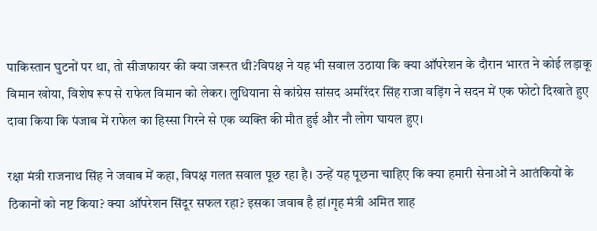पाकिस्तान घुटनों पर था, तो सीजफायर की क्या जरूरत थी?विपक्ष ने यह भी सवाल उठाया कि क्या ऑपरेशन के दौरान भारत ने कोई लड़ाकू विमान खोया, विशेष रूप से राफेल विमान को लेकर। लुधियाना से कांग्रेस सांसद अमरिंदर सिंह राजा वड़िंग ने सदन में एक फोटो दिखाते हुए दावा किया कि पंजाब में राफेल का हिस्सा गिरने से एक व्यक्ति की मौत हुई और नौ लोग घायल हुए।

रक्षा मंत्री राजनाथ सिंह ने जवाब में कहा, विपक्ष गलत सवाल पूछ रहा है। उन्हें यह पूछना चाहिए कि क्या हमारी सेनाओं ने आतंकियों के ठिकानों को नष्ट किया? क्या ऑपरेशन सिंदूर सफल रहा? इसका जवाब है हां।गृह मंत्री अमित शाह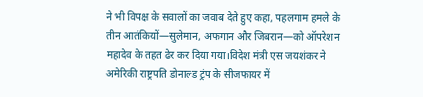ने भी विपक्ष के सवालों का जवाब देते हुए कहा, पहलगाम हमले के तीन आतंकियों—सुलेमान, अफगान और जिबरान—को ऑपरेशन महादेव के तहत ढेर कर दिया गया।विदेश मंत्री एस जयशंकर ने अमेरिकी राष्ट्रपति डोनाल्ड ट्रंप के सीजफायर में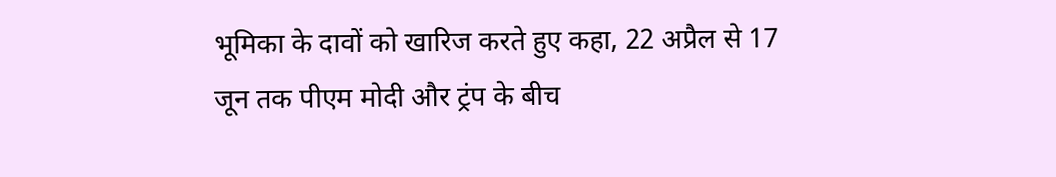भूमिका के दावों को खारिज करते हुए कहा, 22 अप्रैल से 17 जून तक पीएम मोदी और ट्रंप के बीच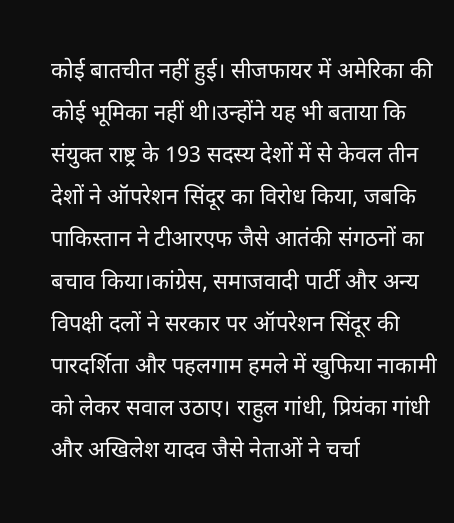कोई बातचीत नहीं हुई। सीजफायर में अमेरिका की कोई भूमिका नहीं थी।उन्होंने यह भी बताया कि संयुक्त राष्ट्र के 193 सदस्य देशों में से केवल तीन देशों ने ऑपरेशन सिंदूर का विरोध किया, जबकि पाकिस्तान ने टीआरएफ जैसे आतंकी संगठनों का बचाव किया।कांग्रेस, समाजवादी पार्टी और अन्य विपक्षी दलों ने सरकार पर ऑपरेशन सिंदूर की पारदर्शिता और पहलगाम हमले में खुफिया नाकामी को लेकर सवाल उठाए। राहुल गांधी, प्रियंका गांधी और अखिलेश यादव जैसे नेताओं ने चर्चा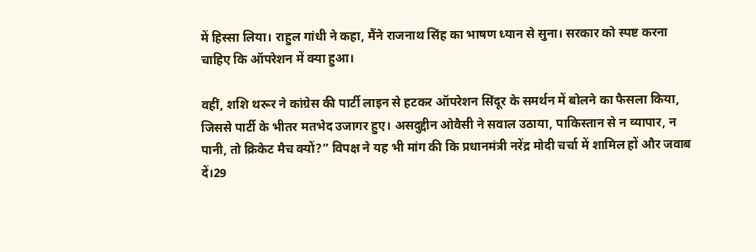में हिस्सा लिया। राहुल गांधी ने कहा, मैंने राजनाथ सिंह का भाषण ध्यान से सुना। सरकार को स्पष्ट करना चाहिए कि ऑपरेशन में क्या हुआ।

वहीं, शशि थरूर ने कांग्रेस की पार्टी लाइन से हटकर ऑपरेशन सिंदूर के समर्थन में बोलने का फैसला किया, जिससे पार्टी के भीतर मतभेद उजागर हुए। असदुद्दीन ओवैसी ने सवाल उठाया, पाकिस्तान से न व्यापार, न पानी, तो क्रिकेट मैच क्यों?” विपक्ष ने यह भी मांग की कि प्रधानमंत्री नरेंद्र मोदी चर्चा में शामिल हों और जवाब दें।29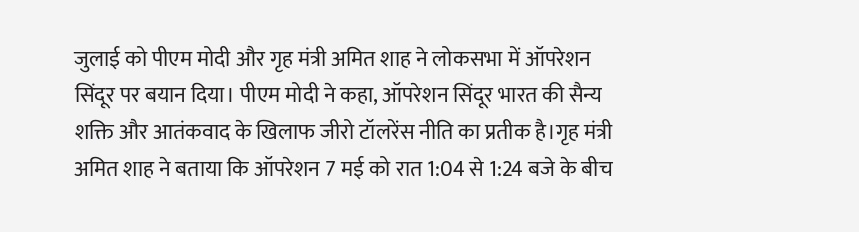जुलाई को पीएम मोदी और गृह मंत्री अमित शाह ने लोकसभा में ऑपरेशन सिंदूर पर बयान दिया। पीएम मोदी ने कहा, ऑपरेशन सिंदूर भारत की सैन्य शक्ति और आतंकवाद के खिलाफ जीरो टॉलरेंस नीति का प्रतीक है।गृह मंत्री अमित शाह ने बताया कि ऑपरेशन 7 मई को रात 1:04 से 1:24 बजे के बीच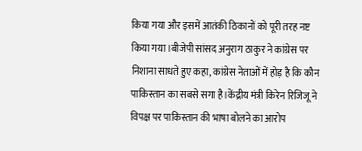किया गया और इसमें आतंकी ठिकानों को पूरी तरह नष्ट किया गया।बीजेपी सांसद अनुराग ठाकुर ने कांग्रेस पर निशाना साधते हुए कहा, कांग्रेस नेताओं में होड़ है कि कौन पाकिस्तान का सबसे सगा है।केंद्रीय मंत्री किरेन रिजिजू ने विपक्ष पर पाकिस्तान की भाषा बोलने का आरोप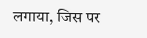लगाया, जिस पर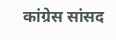कांग्रेस सांसद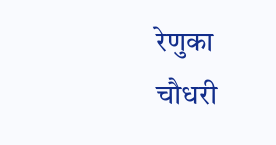रेणुका चौधरी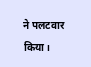ने पलटवार किया।